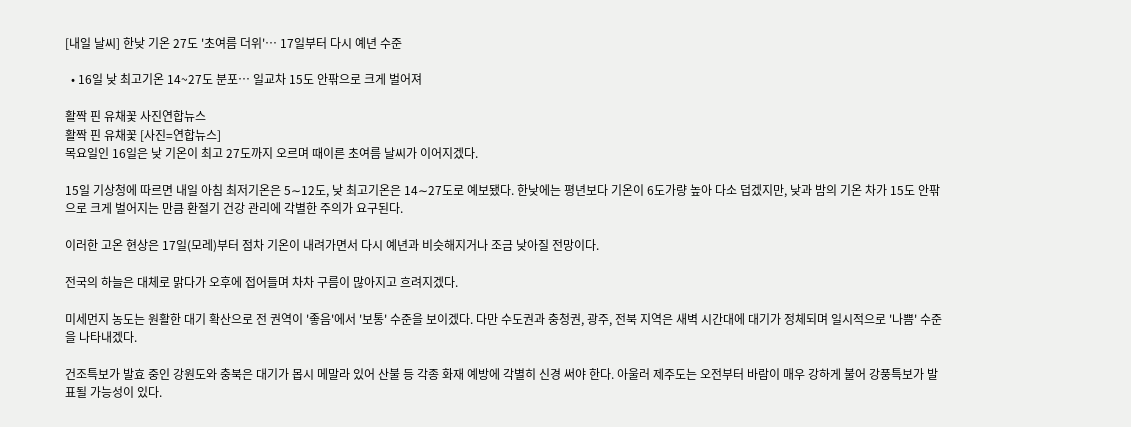[내일 날씨] 한낮 기온 27도 '초여름 더위'… 17일부터 다시 예년 수준

  • 16일 낮 최고기온 14~27도 분포… 일교차 15도 안팎으로 크게 벌어져

활짝 핀 유채꽃 사진연합뉴스
활짝 핀 유채꽃 [사진=연합뉴스]
목요일인 16일은 낮 기온이 최고 27도까지 오르며 때이른 초여름 날씨가 이어지겠다.

15일 기상청에 따르면 내일 아침 최저기온은 5∼12도, 낮 최고기온은 14∼27도로 예보됐다. 한낮에는 평년보다 기온이 6도가량 높아 다소 덥겠지만, 낮과 밤의 기온 차가 15도 안팎으로 크게 벌어지는 만큼 환절기 건강 관리에 각별한 주의가 요구된다.

이러한 고온 현상은 17일(모레)부터 점차 기온이 내려가면서 다시 예년과 비슷해지거나 조금 낮아질 전망이다.

전국의 하늘은 대체로 맑다가 오후에 접어들며 차차 구름이 많아지고 흐려지겠다.

미세먼지 농도는 원활한 대기 확산으로 전 권역이 '좋음'에서 '보통' 수준을 보이겠다. 다만 수도권과 충청권, 광주, 전북 지역은 새벽 시간대에 대기가 정체되며 일시적으로 '나쁨' 수준을 나타내겠다.

건조특보가 발효 중인 강원도와 충북은 대기가 몹시 메말라 있어 산불 등 각종 화재 예방에 각별히 신경 써야 한다. 아울러 제주도는 오전부터 바람이 매우 강하게 불어 강풍특보가 발표될 가능성이 있다.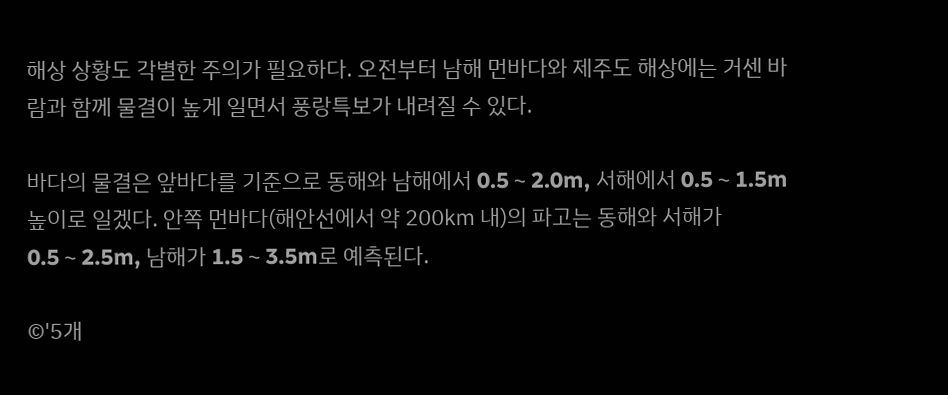해상 상황도 각별한 주의가 필요하다. 오전부터 남해 먼바다와 제주도 해상에는 거센 바람과 함께 물결이 높게 일면서 풍랑특보가 내려질 수 있다.

바다의 물결은 앞바다를 기준으로 동해와 남해에서 0.5∼2.0m, 서해에서 0.5∼1.5m 높이로 일겠다. 안쪽 먼바다(해안선에서 약 200㎞ 내)의 파고는 동해와 서해가 0.5∼2.5m, 남해가 1.5∼3.5m로 예측된다.

©'5개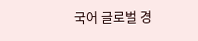국어 글로벌 경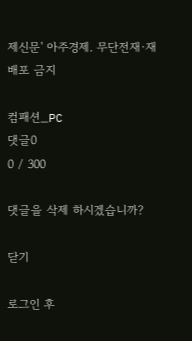제신문' 아주경제. 무단전재·재배포 금지

컴패션_PC
댓글0
0 / 300

댓글을 삭제 하시겠습니까?

닫기

로그인 후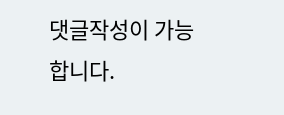댓글작성이 가능합니다.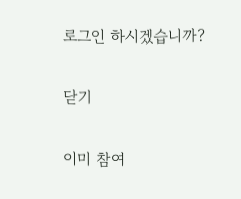로그인 하시겠습니까?

닫기

이미 참여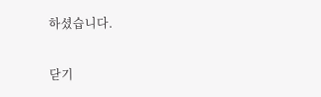하셨습니다.

닫기